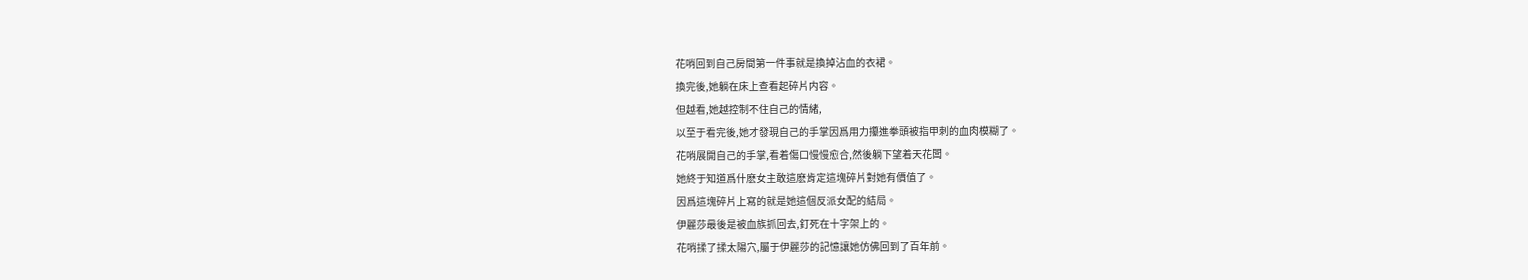花哨回到自己房間第一件事就是換掉沾血的衣裙。
換完後,她躺在床上查看起碎片内容。
但越看,她越控制不住自己的情緒,
以至于看完後,她才發現自己的手掌因爲用力攥進拳頭被指甲刺的血肉模糊了。
花哨展開自己的手掌,看着傷口慢慢愈合,然後躺下望着天花闆。
她終于知道爲什麽女主敢這麽肯定這塊碎片對她有價值了。
因爲這塊碎片上寫的就是她這個反派女配的結局。
伊麗莎最後是被血族抓回去,釘死在十字架上的。
花哨揉了揉太陽穴,屬于伊麗莎的記憶讓她仿佛回到了百年前。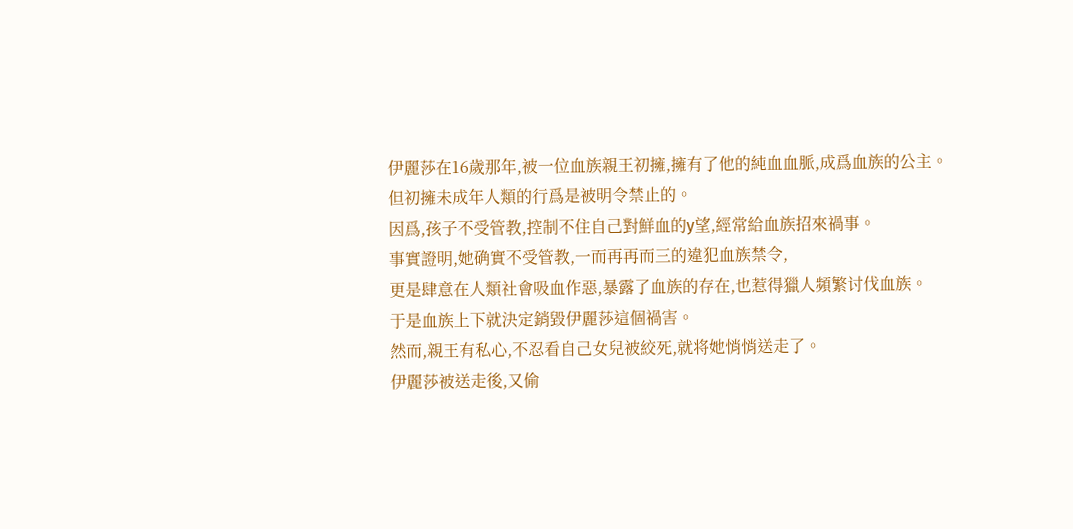伊麗莎在16歲那年,被一位血族親王初擁,擁有了他的純血血脈,成爲血族的公主。
但初擁未成年人類的行爲是被明令禁止的。
因爲,孩子不受管教,控制不住自己對鮮血的y望,經常給血族招來禍事。
事實證明,她确實不受管教,一而再再而三的違犯血族禁令,
更是肆意在人類社會吸血作惡,暴露了血族的存在,也惹得獵人頻繁讨伐血族。
于是血族上下就決定銷毀伊麗莎這個禍害。
然而,親王有私心,不忍看自己女兒被絞死,就将她悄悄送走了。
伊麗莎被送走後,又偷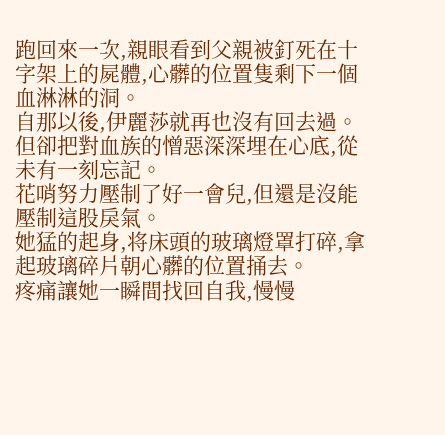跑回來一次,親眼看到父親被釘死在十字架上的屍體,心髒的位置隻剩下一個血淋淋的洞。
自那以後,伊麗莎就再也沒有回去過。
但卻把對血族的憎惡深深埋在心底,從未有一刻忘記。
花哨努力壓制了好一會兒,但還是沒能壓制這股戾氣。
她猛的起身,将床頭的玻璃燈罩打碎,拿起玻璃碎片朝心髒的位置捅去。
疼痛讓她一瞬間找回自我,慢慢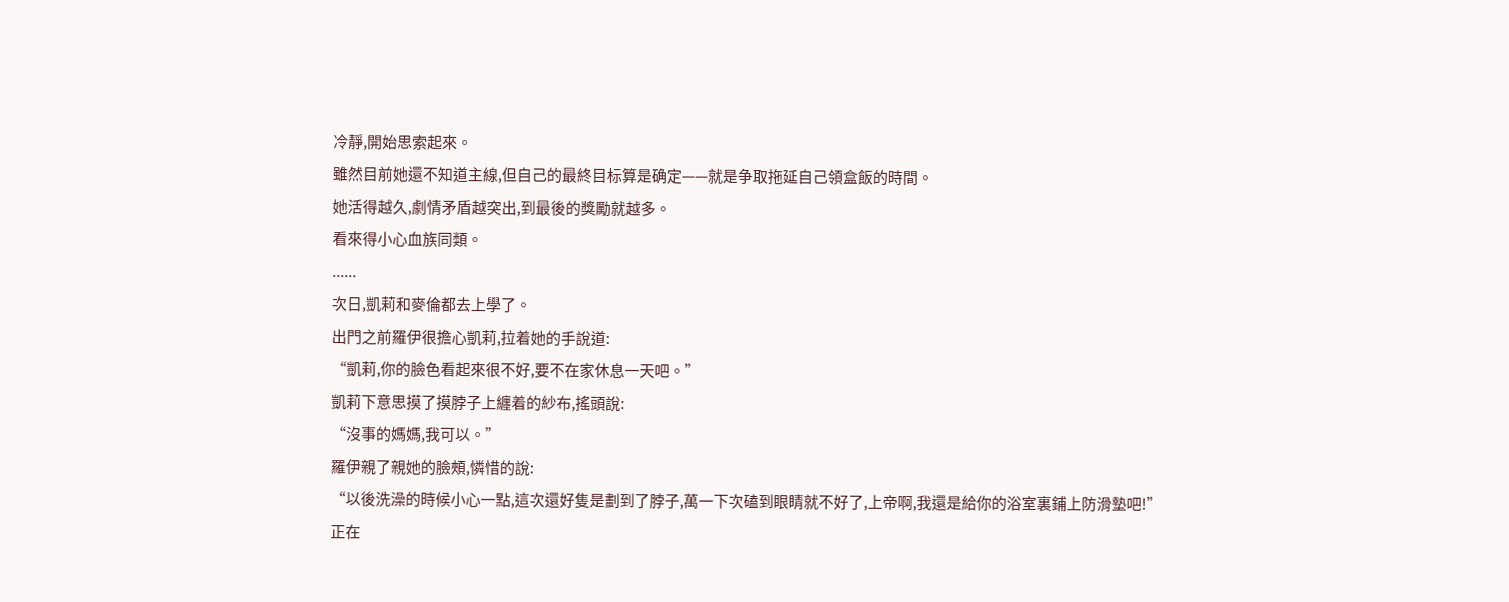冷靜,開始思索起來。
雖然目前她還不知道主線,但自己的最終目标算是确定——就是争取拖延自己領盒飯的時間。
她活得越久,劇情矛盾越突出,到最後的獎勵就越多。
看來得小心血族同類。
......
次日,凱莉和麥倫都去上學了。
出門之前羅伊很擔心凱莉,拉着她的手說道:
“凱莉,你的臉色看起來很不好,要不在家休息一天吧。”
凱莉下意思摸了摸脖子上纏着的紗布,搖頭說:
“沒事的媽媽,我可以。”
羅伊親了親她的臉頰,憐惜的說:
“以後洗澡的時候小心一點,這次還好隻是劃到了脖子,萬一下次磕到眼睛就不好了,上帝啊,我還是給你的浴室裏鋪上防滑墊吧!”
正在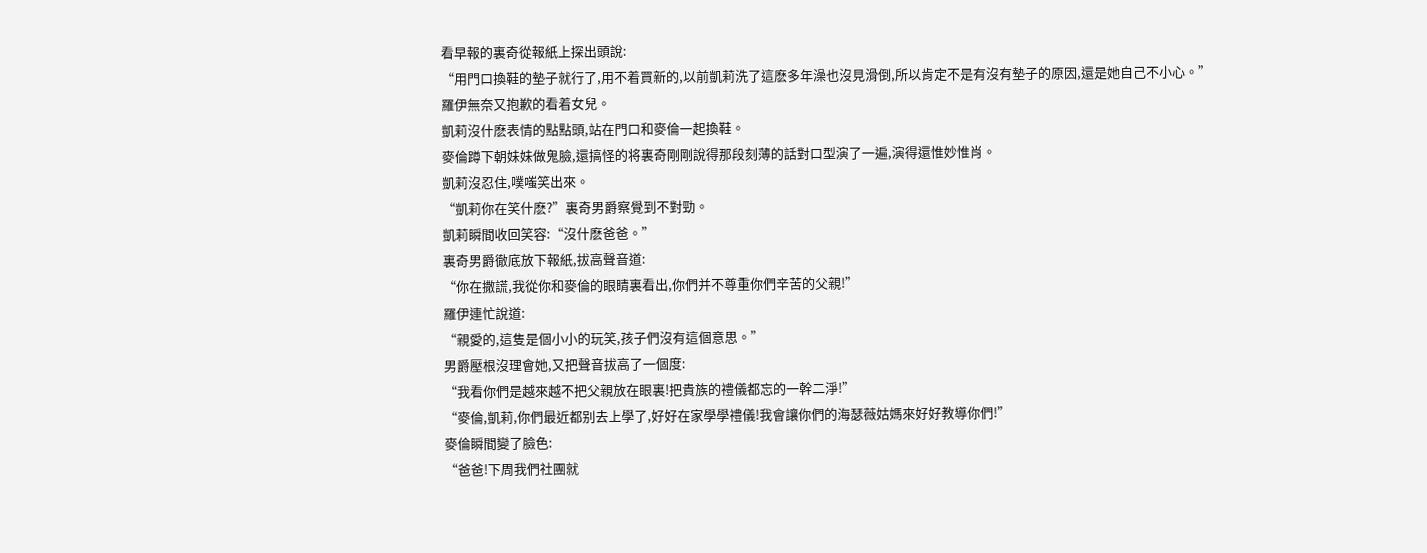看早報的裏奇從報紙上探出頭說:
“用門口換鞋的墊子就行了,用不着買新的,以前凱莉洗了這麽多年澡也沒見滑倒,所以肯定不是有沒有墊子的原因,還是她自己不小心。”
羅伊無奈又抱歉的看着女兒。
凱莉沒什麽表情的點點頭,站在門口和麥倫一起換鞋。
麥倫蹲下朝妹妹做鬼臉,還搞怪的将裏奇剛剛說得那段刻薄的話對口型演了一遍,演得還惟妙惟肖。
凱莉沒忍住,噗嗤笑出來。
“凱莉你在笑什麽?”裏奇男爵察覺到不對勁。
凱莉瞬間收回笑容:“沒什麽爸爸。”
裏奇男爵徹底放下報紙,拔高聲音道:
“你在撒謊,我從你和麥倫的眼睛裏看出,你們并不尊重你們辛苦的父親!”
羅伊連忙說道:
“親愛的,這隻是個小小的玩笑,孩子們沒有這個意思。”
男爵壓根沒理會她,又把聲音拔高了一個度:
“我看你們是越來越不把父親放在眼裏!把貴族的禮儀都忘的一幹二淨!”
“麥倫,凱莉,你們最近都别去上學了,好好在家學學禮儀!我會讓你們的海瑟薇姑媽來好好教導你們!”
麥倫瞬間變了臉色:
“爸爸!下周我們社團就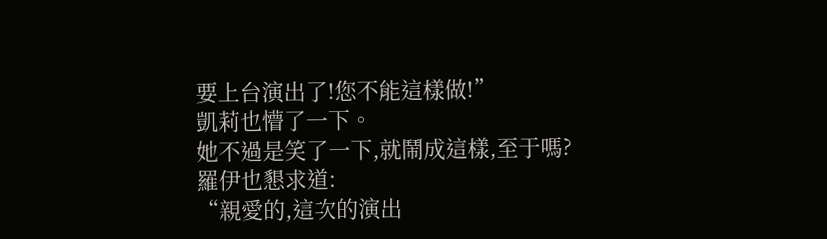要上台演出了!您不能這樣做!”
凱莉也懵了一下。
她不過是笑了一下,就鬧成這樣,至于嗎?
羅伊也懇求道:
“親愛的,這次的演出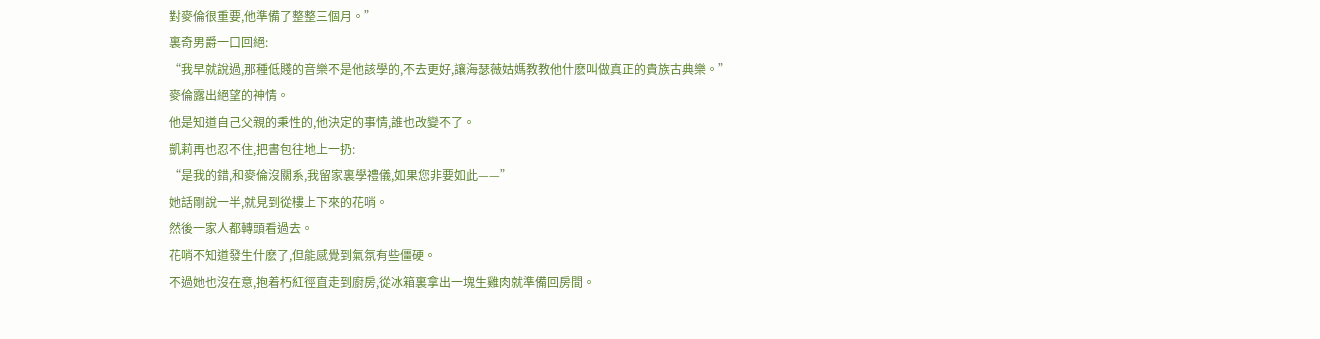對麥倫很重要,他準備了整整三個月。”
裏奇男爵一口回絕:
“我早就說過,那種低賤的音樂不是他該學的,不去更好,讓海瑟薇姑媽教教他什麽叫做真正的貴族古典樂。”
麥倫露出絕望的神情。
他是知道自己父親的秉性的,他決定的事情,誰也改變不了。
凱莉再也忍不住,把書包往地上一扔:
“是我的錯,和麥倫沒關系,我留家裏學禮儀,如果您非要如此——”
她話剛說一半,就見到從樓上下來的花哨。
然後一家人都轉頭看過去。
花哨不知道發生什麽了,但能感覺到氣氛有些僵硬。
不過她也沒在意,抱着朽紅徑直走到廚房,從冰箱裏拿出一塊生雞肉就準備回房間。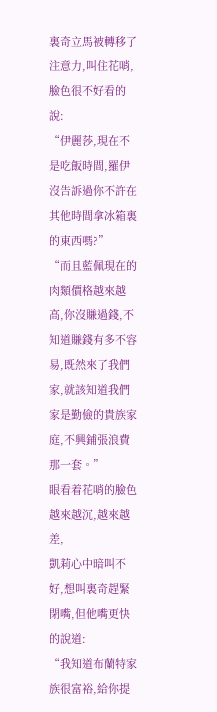裏奇立馬被轉移了注意力,叫住花哨,臉色很不好看的說:
“伊麗莎,現在不是吃飯時間,羅伊沒告訴過你不許在其他時間拿冰箱裏的東西嗎?”
“而且藍佩現在的肉類價格越來越高,你沒賺過錢,不知道賺錢有多不容易,既然來了我們家,就該知道我們家是勤儉的貴族家庭,不興鋪張浪費那一套。”
眼看着花哨的臉色越來越沉,越來越差,
凱莉心中暗叫不好,想叫裏奇趕緊閉嘴,但他嘴更快的說道:
“我知道布蘭特家族很富裕,給你提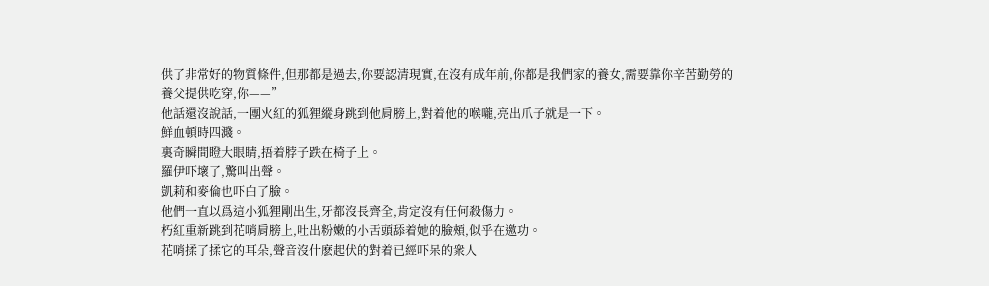供了非常好的物質條件,但那都是過去,你要認清現實,在沒有成年前,你都是我們家的養女,需要靠你辛苦勤勞的養父提供吃穿,你——”
他話還沒說話,一團火紅的狐狸縱身跳到他肩膀上,對着他的喉嚨,亮出爪子就是一下。
鮮血頓時四濺。
裏奇瞬間瞪大眼睛,捂着脖子跌在椅子上。
羅伊吓壞了,驚叫出聲。
凱莉和麥倫也吓白了臉。
他們一直以爲這小狐狸剛出生,牙都沒長齊全,肯定沒有任何殺傷力。
朽紅重新跳到花哨肩膀上,吐出粉嫩的小舌頭舔着她的臉頰,似乎在邀功。
花哨揉了揉它的耳朵,聲音沒什麽起伏的對着已經吓呆的衆人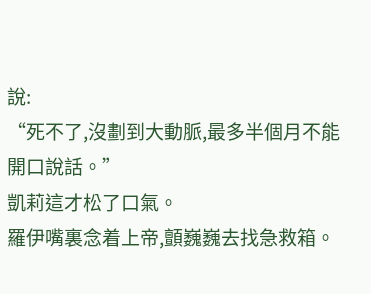說:
“死不了,沒劃到大動脈,最多半個月不能開口說話。”
凱莉這才松了口氣。
羅伊嘴裏念着上帝,顫巍巍去找急救箱。